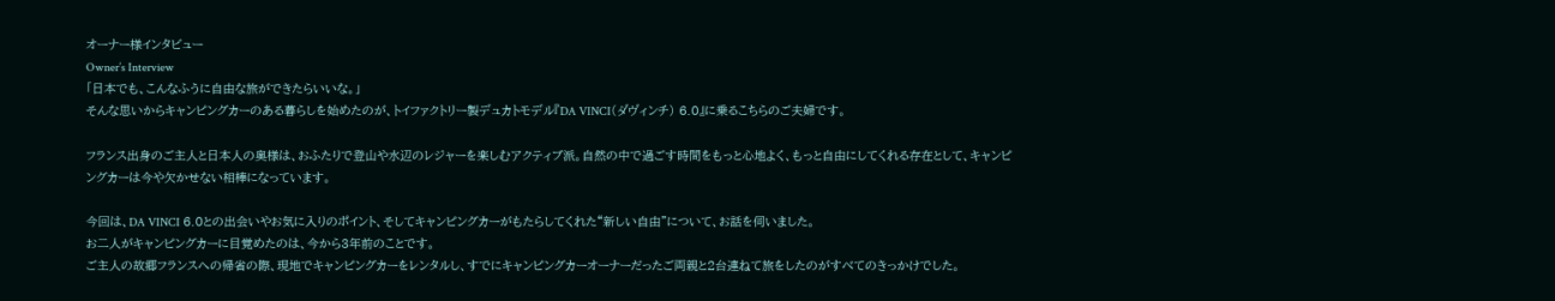オーナー様インタビュー
Owner’s Interview
「日本でも、こんなふうに自由な旅ができたらいいな。」
そんな思いからキャンピングカーのある暮らしを始めたのが、トイファクトリー製デュカトモデル『DA VINCI(ダヴィンチ) 6.0』に乗るこちらのご夫婦です。

フランス出身のご主人と日本人の奥様は、おふたりで登山や水辺のレジャーを楽しむアクティブ派。自然の中で過ごす時間をもっと心地よく、もっと自由にしてくれる存在として、キャンピングカーは今や欠かせない相棒になっています。

今回は、DA VINCI 6.0との出会いやお気に入りのポイント、そしてキャンピングカーがもたらしてくれた“新しい自由”について、お話を伺いました。
お二人がキャンピングカーに目覚めたのは、今から3年前のことです。
ご主人の故郷フランスへの帰省の際、現地でキャンピングカーをレンタルし、すでにキャンピングカーオーナーだったご両親と2台連ねて旅をしたのがすべてのきっかけでした。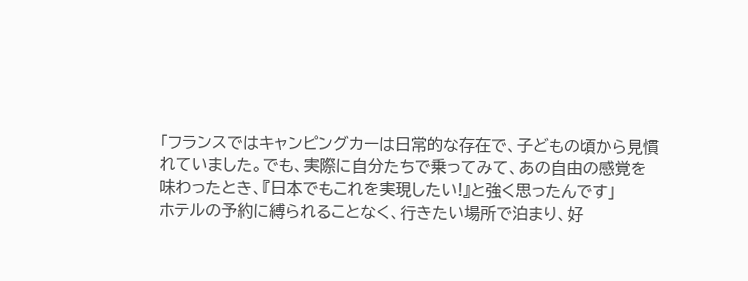「フランスではキャンピングカーは日常的な存在で、子どもの頃から見慣れていました。でも、実際に自分たちで乗ってみて、あの自由の感覚を味わったとき、『日本でもこれを実現したい!』と強く思ったんです」
ホテルの予約に縛られることなく、行きたい場所で泊まり、好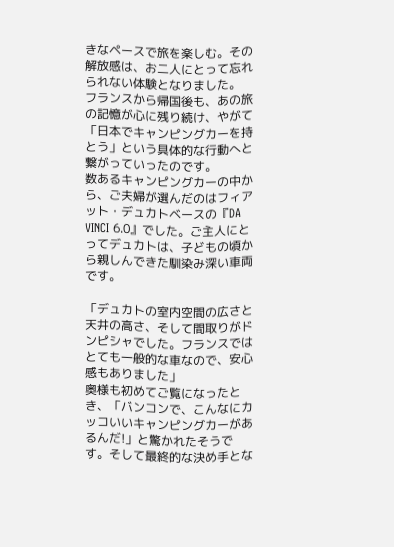きなペースで旅を楽しむ。その解放感は、お二人にとって忘れられない体験となりました。
フランスから帰国後も、あの旅の記憶が心に残り続け、やがて「日本でキャンピングカーを持とう」という具体的な行動へと繋がっていったのです。
数あるキャンピングカーの中から、ご夫婦が選んだのはフィアット・デュカトベースの『DA VINCI 6.0』でした。ご主人にとってデュカトは、子どもの頃から親しんできた馴染み深い車両です。

「デュカトの室内空間の広さと天井の高さ、そして間取りがドンピシャでした。フランスではとても一般的な車なので、安心感もありました」
奥様も初めてご覧になったとき、「バンコンで、こんなにカッコいいキャンピングカーがあるんだ!」と驚かれたそうです。そして最終的な決め手とな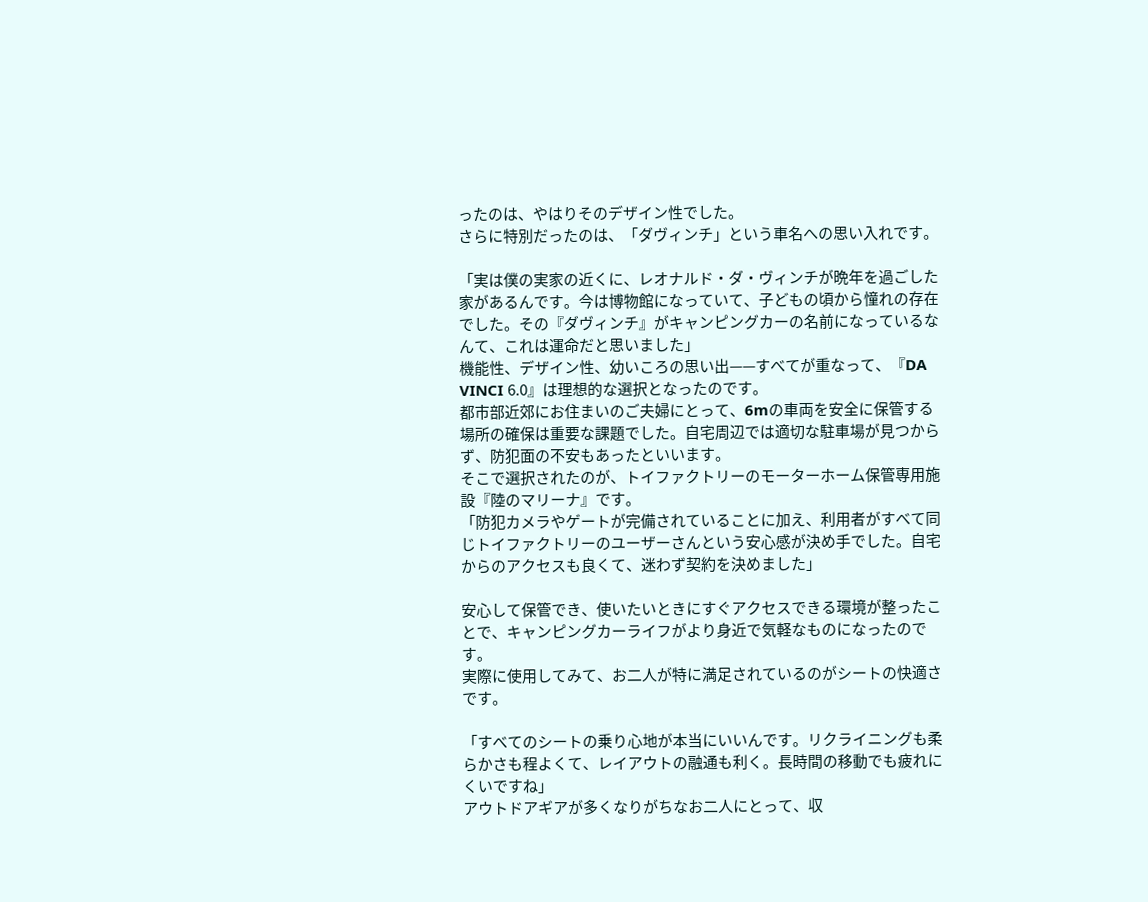ったのは、やはりそのデザイン性でした。
さらに特別だったのは、「ダヴィンチ」という車名への思い入れです。

「実は僕の実家の近くに、レオナルド・ダ・ヴィンチが晩年を過ごした家があるんです。今は博物館になっていて、子どもの頃から憧れの存在でした。その『ダヴィンチ』がキャンピングカーの名前になっているなんて、これは運命だと思いました」
機能性、デザイン性、幼いころの思い出——すべてが重なって、『DA VINCI 6.0』は理想的な選択となったのです。
都市部近郊にお住まいのご夫婦にとって、6mの車両を安全に保管する場所の確保は重要な課題でした。自宅周辺では適切な駐車場が見つからず、防犯面の不安もあったといいます。
そこで選択されたのが、トイファクトリーのモーターホーム保管専用施設『陸のマリーナ』です。
「防犯カメラやゲートが完備されていることに加え、利用者がすべて同じトイファクトリーのユーザーさんという安心感が決め手でした。自宅からのアクセスも良くて、迷わず契約を決めました」

安心して保管でき、使いたいときにすぐアクセスできる環境が整ったことで、キャンピングカーライフがより身近で気軽なものになったのです。
実際に使用してみて、お二人が特に満足されているのがシートの快適さです。

「すべてのシートの乗り心地が本当にいいんです。リクライニングも柔らかさも程よくて、レイアウトの融通も利く。長時間の移動でも疲れにくいですね」
アウトドアギアが多くなりがちなお二人にとって、収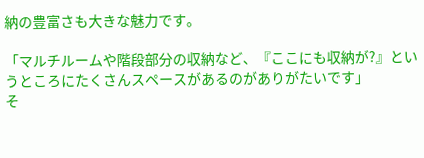納の豊富さも大きな魅力です。

「マルチルームや階段部分の収納など、『ここにも収納が?』というところにたくさんスペースがあるのがありがたいです」
そ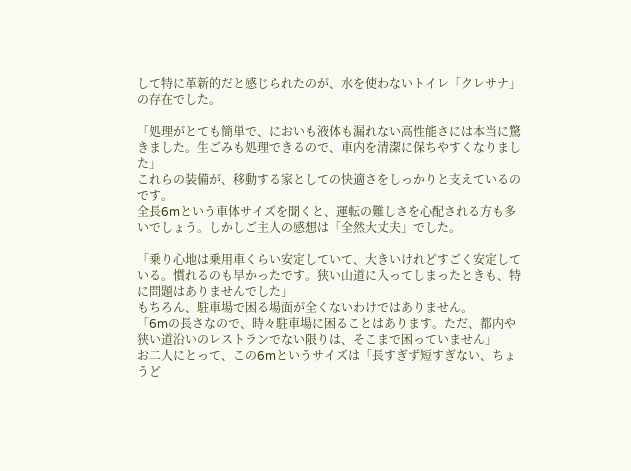して特に革新的だと感じられたのが、水を使わないトイレ「クレサナ」の存在でした。

「処理がとても簡単で、においも液体も漏れない高性能さには本当に驚きました。生ごみも処理できるので、車内を清潔に保ちやすくなりました」
これらの装備が、移動する家としての快適さをしっかりと支えているのです。
全長6mという車体サイズを聞くと、運転の難しさを心配される方も多いでしょう。しかしご主人の感想は「全然大丈夫」でした。

「乗り心地は乗用車くらい安定していて、大きいけれどすごく安定している。慣れるのも早かったです。狭い山道に入ってしまったときも、特に問題はありませんでした」
もちろん、駐車場で困る場面が全くないわけではありません。
「6mの長さなので、時々駐車場に困ることはあります。ただ、都内や狭い道沿いのレストランでない限りは、そこまで困っていません」
お二人にとって、この6mというサイズは「長すぎず短すぎない、ちょうど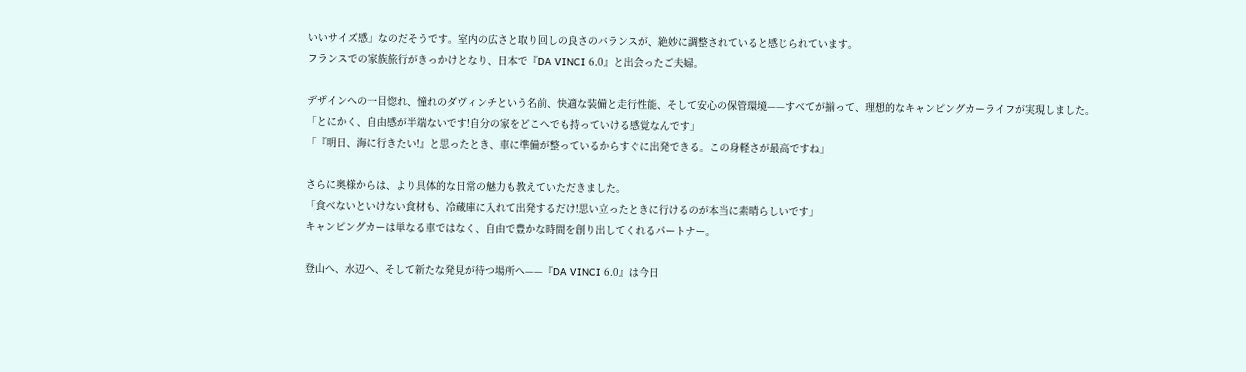いいサイズ感」なのだそうです。室内の広さと取り回しの良さのバランスが、絶妙に調整されていると感じられています。
フランスでの家族旅行がきっかけとなり、日本で『DA VINCI 6.0』と出会ったご夫婦。

デザインへの一目惚れ、憧れのダヴィンチという名前、快適な装備と走行性能、そして安心の保管環境——すべてが揃って、理想的なキャンピングカーライフが実現しました。
「とにかく、自由感が半端ないです!自分の家をどこへでも持っていける感覚なんです」
「『明日、海に行きたい!』と思ったとき、車に準備が整っているからすぐに出発できる。この身軽さが最高ですね」

さらに奥様からは、より具体的な日常の魅力も教えていただきました。
「食べないといけない食材も、冷蔵庫に入れて出発するだけ!思い立ったときに行けるのが本当に素晴らしいです」
キャンピングカーは単なる車ではなく、自由で豊かな時間を創り出してくれるパートナー。

登山へ、水辺へ、そして新たな発見が待つ場所へ——『DA VINCI 6.0』は今日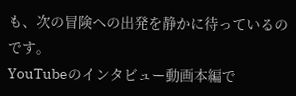も、次の冒険への出発を静かに待っているのです。
YouTubeのインタビュー動画本編で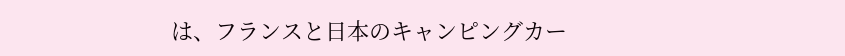は、フランスと日本のキャンピングカー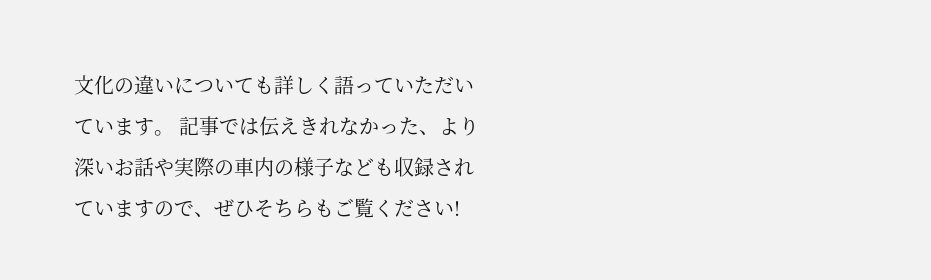文化の違いについても詳しく語っていただいています。 記事では伝えきれなかった、より深いお話や実際の車内の様子なども収録されていますので、ぜひそちらもご覧ください!